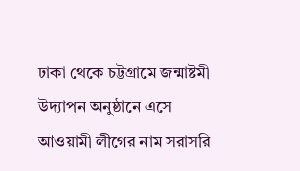ঢাকা থেকে চট্টগ্রামে জন্মাষ্টমী উদ্যাপন অনুষ্ঠানে এসে আওয়ামী লীগের নাম সরাসরি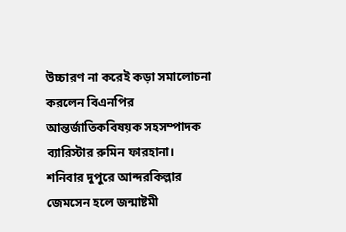উচ্চারণ না করেই কড়া সমালোচনা করলেন বিএনপির আন্তর্জাতিকবিষয়ক সহসম্পাদক ব্যারিস্টার রুমিন ফারহানা।
শনিবার দুপুরে আন্দরকিল্লার জেমসেন হলে জন্মাষ্টমী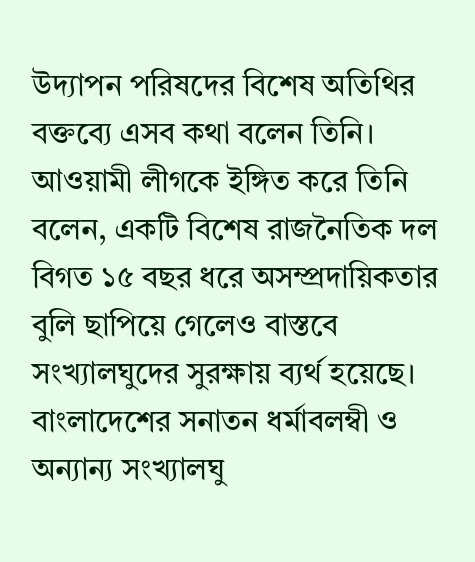উদ্যাপন পরিষদের বিশেষ অতিথির বক্তব্যে এসব কথা বলেন তিনি।
আওয়ামী লীগকে ইঙ্গিত করে তিনি বলেন, একটি বিশেষ রাজনৈতিক দল বিগত ১৫ বছর ধরে অসম্প্রদায়িকতার বুলি ছাপিয়ে গেলেও বাস্তবে সংখ্যালঘুদের সুরক্ষায় ব্যর্থ হয়েছে। বাংলাদেশের সনাতন ধর্মাবলম্বী ও অন্যান্য সংখ্যালঘু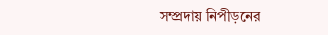সম্প্রদায় নিপীড়নের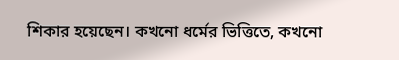শিকার হয়েছেন। কখনো ধর্মের ভিত্তিতে, কখনো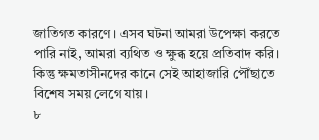জাতিগত কারণে। এসব ঘটনা আমরা উপেক্ষা করতে পারি নাই, আমরা ব্যথিত ও ক্ষুব্ধ হয়ে প্রতিবাদ করি। কিন্তু ক্ষমতাসীনদের কানে সেই আহাজারি পৌঁছাতে বিশেষ সময় লেগে যায়।
৮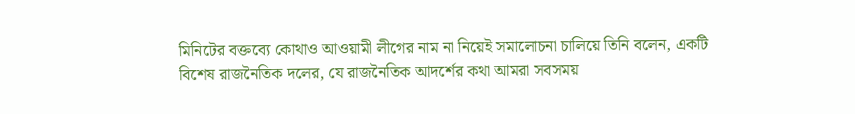মিনিটের বক্তব্যে কোথাও আওয়ামী লীগের নাম না নিয়েই সমালোচনা চালিয়ে তিনি বলেন, একটি বিশেষ রাজনৈতিক দলের, যে রাজনৈতিক আদর্শের কথা আমরা সবসময়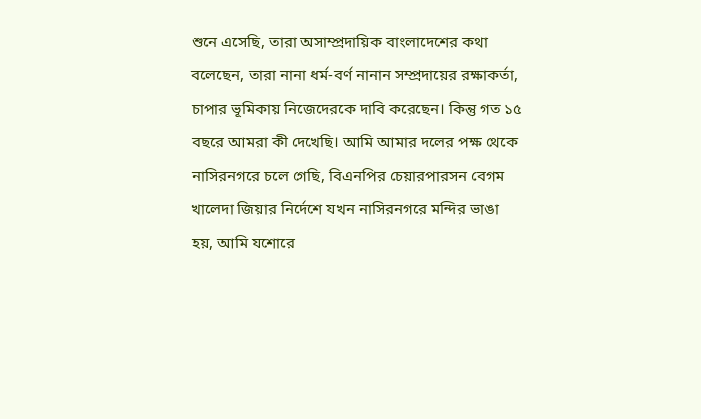শুনে এসেছি, তারা অসাম্প্রদায়িক বাংলাদেশের কথা বলেছেন, তারা নানা ধর্ম-বর্ণ নানান সম্প্রদায়ের রক্ষাকর্তা, চাপার ভূমিকায় নিজেদেরকে দাবি করেছেন। কিন্তু গত ১৫ বছরে আমরা কী দেখেছি। আমি আমার দলের পক্ষ থেকে নাসিরনগরে চলে গেছি, বিএনপির চেয়ারপারসন বেগম খালেদা জিয়ার নির্দেশে যখন নাসিরনগরে মন্দির ভাঙা হয়, আমি যশোরে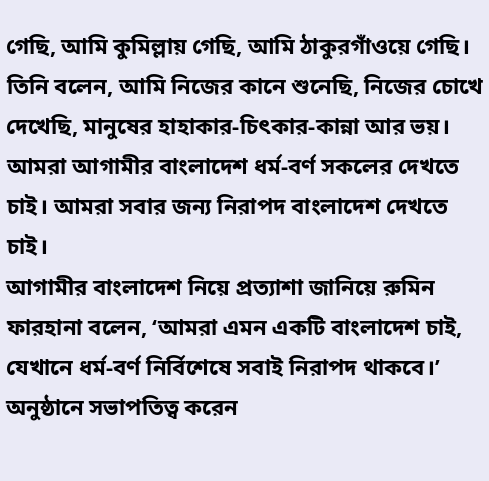গেছি, আমি কুমিল্লায় গেছি, আমি ঠাকুরগাঁওয়ে গেছি।
তিনি বলেন, আমি নিজের কানে শুনেছি, নিজের চোখে দেখেছি, মানুষের হাহাকার-চিৎকার-কান্না আর ভয়। আমরা আগামীর বাংলাদেশ ধর্ম-বর্ণ সকলের দেখতে চাই। আমরা সবার জন্য নিরাপদ বাংলাদেশ দেখতে চাই।
আগামীর বাংলাদেশ নিয়ে প্রত্যাশা জানিয়ে রুমিন ফারহানা বলেন, ‘আমরা এমন একটি বাংলাদেশ চাই, যেখানে ধর্ম-বর্ণ নির্বিশেষে সবাই নিরাপদ থাকবে।’
অনুষ্ঠানে সভাপতিত্ব করেন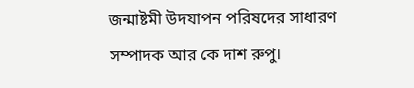জন্মাষ্টমী উদযাপন পরিষদের সাধারণ সম্পাদক আর কে দাশ রুপু।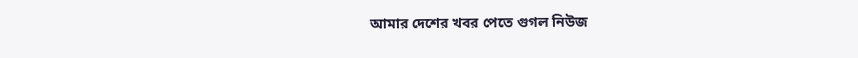আমার দেশের খবর পেতে গুগল নিউজ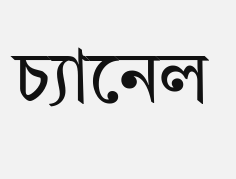চ্যানেল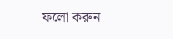ফলো করুন